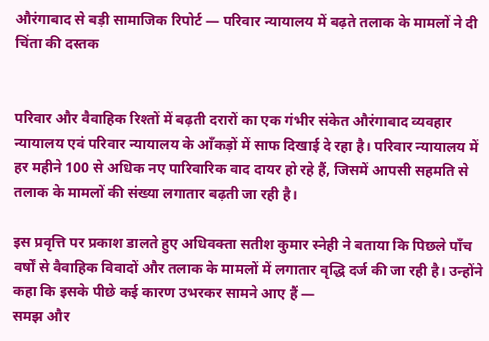औरंगाबाद से बड़ी सामाजिक रिपोर्ट — परिवार न्यायालय में बढ़ते तलाक के मामलों ने दी चिंता की दस्तक


परिवार और वैवाहिक रिश्तों में बढ़ती दरारों का एक गंभीर संकेत औरंगाबाद व्यवहार न्यायालय एवं परिवार न्यायालय के आँकड़ों में साफ दिखाई दे रहा है। परिवार न्यायालय में हर महीने 100 से अधिक नए पारिवारिक वाद दायर हो रहे हैं, जिसमें आपसी सहमति से तलाक के मामलों की संख्या लगातार बढ़ती जा रही है।

इस प्रवृत्ति पर प्रकाश डालते हुए अधिवक्ता सतीश कुमार स्नेही ने बताया कि पिछले पाँच वर्षों से वैवाहिक विवादों और तलाक के मामलों में लगातार वृद्धि दर्ज की जा रही है। उन्होंने कहा कि इसके पीछे कई कारण उभरकर सामने आए हैं —
समझ और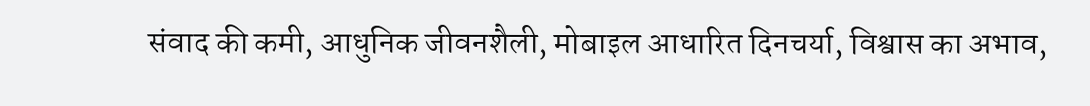संवाद की कमी, आधुनिक जीवनशैली, मोबाइल आधारित दिनचर्या, विश्वास का अभाव,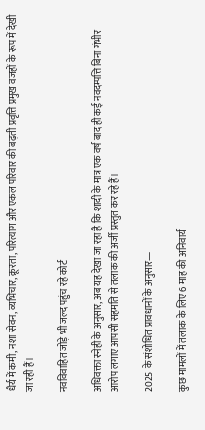धैर्य में कमी, नशा सेवन, व्यभिचार, क्रूरता, परित्याग और एकल परिवार की बढ़ती प्रवृत्ति प्रमुख वजहों के रूप में देखी जा रही हैं।

नवविवाहित जोड़े भी जल्द पहुंच रहे कोर्ट

अधिवक्ता स्नेही के अनुसार, अब यह देखा जा रहा है कि शादी के मात्र एक वर्ष बाद ही कई नवदम्पत्ति बिना गंभीर आरोप लगाए आपसी सहमति से तलाक की अर्जी प्रस्तुत कर रहे हैं।

2025 के संशोधित प्रावधानों के अनुसार—

कुछ मामलों में तलाक के लिए 6 माह की अनिवार्य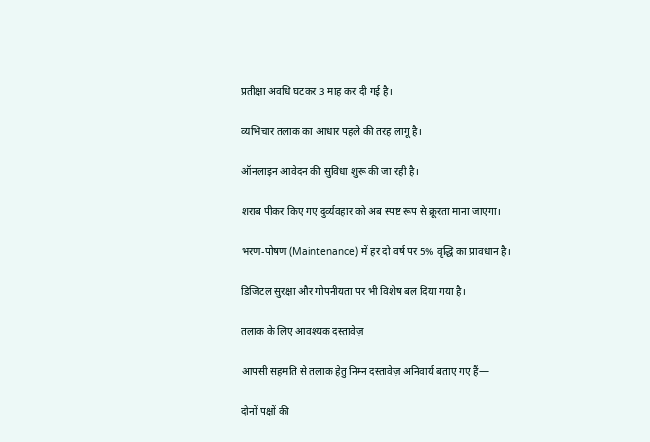प्रतीक्षा अवधि घटकर 3 माह कर दी गई है।

व्यभिचार तलाक का आधार पहले की तरह लागू है।

ऑनलाइन आवेदन की सुविधा शुरू की जा रही है।

शराब पीकर किए गए दुर्व्यवहार को अब स्पष्ट रूप से क्रूरता माना जाएगा।

भरण-पोषण (Maintenance) में हर दो वर्ष पर 5% वृद्धि का प्रावधान है।

डिजिटल सुरक्षा और गोपनीयता पर भी विशेष बल दिया गया है।

तलाक के लिए आवश्यक दस्तावेज़

आपसी सहमति से तलाक हेतु निम्न दस्तावेज़ अनिवार्य बताए गए हैं—

दोनों पक्षों की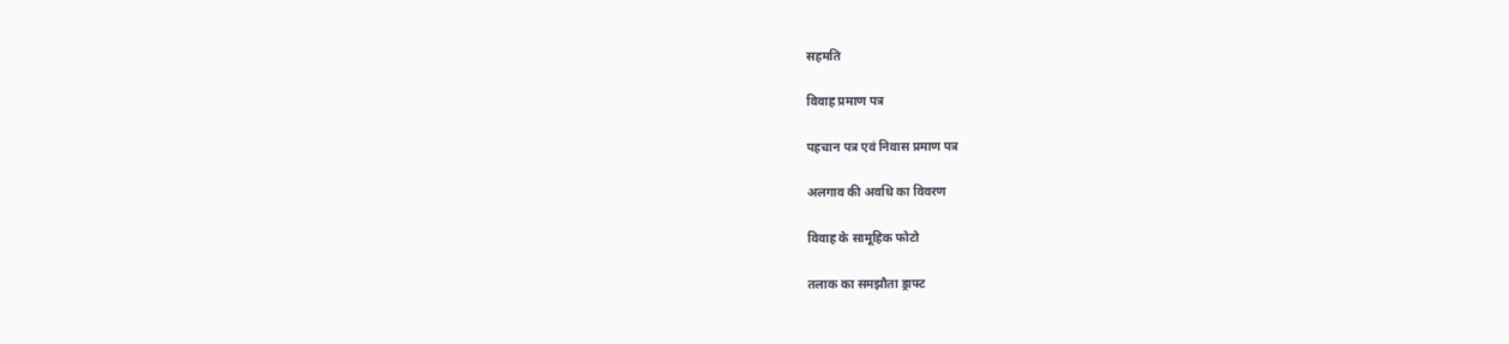सहमति

विवाह प्रमाण पत्र

पहचान पत्र एवं निवास प्रमाण पत्र

अलगाव की अवधि का विवरण

विवाह के सामूहिक फोटो

तलाक का समझौता ड्राफ्ट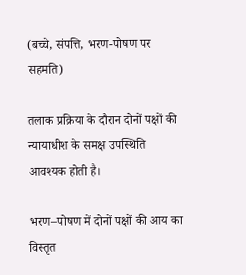(बच्चे, संपत्ति, भरण-पोषण पर सहमति)

तलाक प्रक्रिया के दौरान दोनों पक्षों की न्यायाधीश के समक्ष उपस्थिति आवश्यक होती है।

भरण–पोषण में दोनों पक्षों की आय का विस्तृत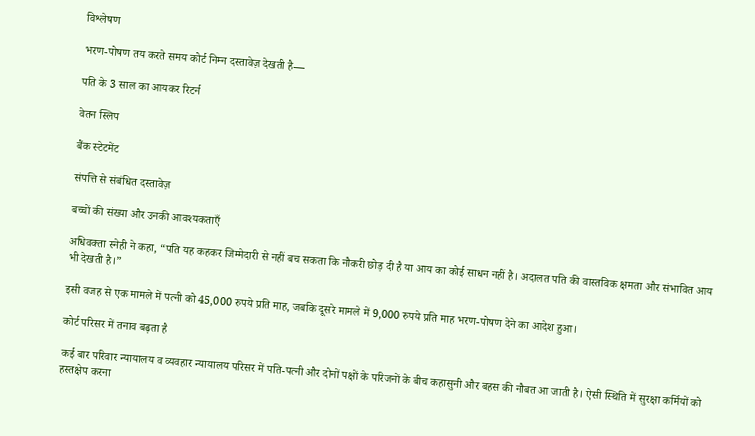विश्लेषण

भरण-पोषण तय करते समय कोर्ट निम्न दस्तावेज़ देखती है—

पति के 3 साल का आयकर रिटर्न

वेतन स्लिप

बैंक स्टेटमेंट

संपत्ति से संबंधित दस्तावेज़

बच्चों की संख्या और उनकी आवश्यकताएँ

अधिवक्ता स्नेही ने कहा, “पति यह कहकर जिम्मेदारी से नहीं बच सकता कि नौकरी छोड़ दी है या आय का कोई साधन नहीं है। अदालत पति की वास्तविक क्षमता और संभावित आय भी देखती है।”

इसी वजह से एक मामले में पत्नी को 45,000 रुपये प्रति माह, जबकि दूसरे मामले में 9,000 रुपये प्रति माह भरण-पोषण देने का आदेश हुआ।

कोर्ट परिसर में तनाव बढ़ता है

कई बार परिवार न्यायालय व व्यवहार न्यायालय परिसर में पति-पत्नी और दोनों पक्षों के परिजनों के बीच कहासुनी और बहस की नौबत आ जाती है। ऐसी स्थिति में सुरक्षा कर्मियों को हस्तक्षेप करना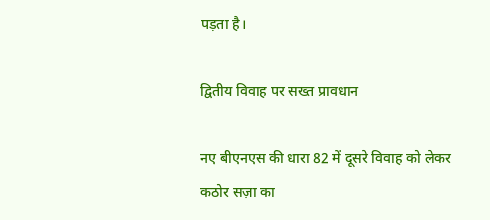पड़ता है।

द्वितीय विवाह पर सख्त प्रावधान

नए बीएनएस की धारा 82 में दूसरे विवाह को लेकर कठोर सज़ा का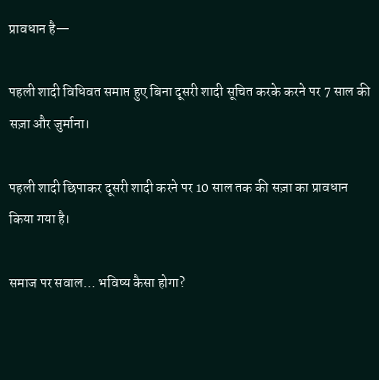प्रावधान है—

पहली शादी विधिवत समाप्त हुए बिना दूसरी शादी सूचित करके करने पर 7 साल की सज़ा और जुर्माना।

पहली शादी छिपाकर दूसरी शादी करने पर 10 साल तक की सज़ा का प्रावधान किया गया है।

समाज पर सवाल… भविष्य कैसा होगा?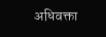अधिवक्ता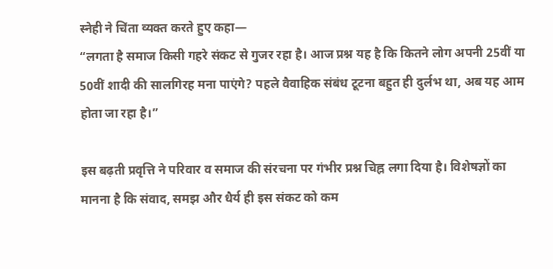स्नेही ने चिंता व्यक्त करते हुए कहा—
“लगता है समाज किसी गहरे संकट से गुजर रहा है। आज प्रश्न यह है कि कितने लोग अपनी 25वीं या 50वीं शादी की सालगिरह मना पाएंगे? पहले वैवाहिक संबंध टूटना बहुत ही दुर्लभ था, अब यह आम होता जा रहा है।”

इस बढ़ती प्रवृत्ति ने परिवार व समाज की संरचना पर गंभीर प्रश्न चिह्न लगा दिया है। विशेषज्ञों का मानना है कि संवाद, समझ और धैर्य ही इस संकट को कम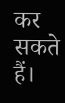कर सकते हैं।